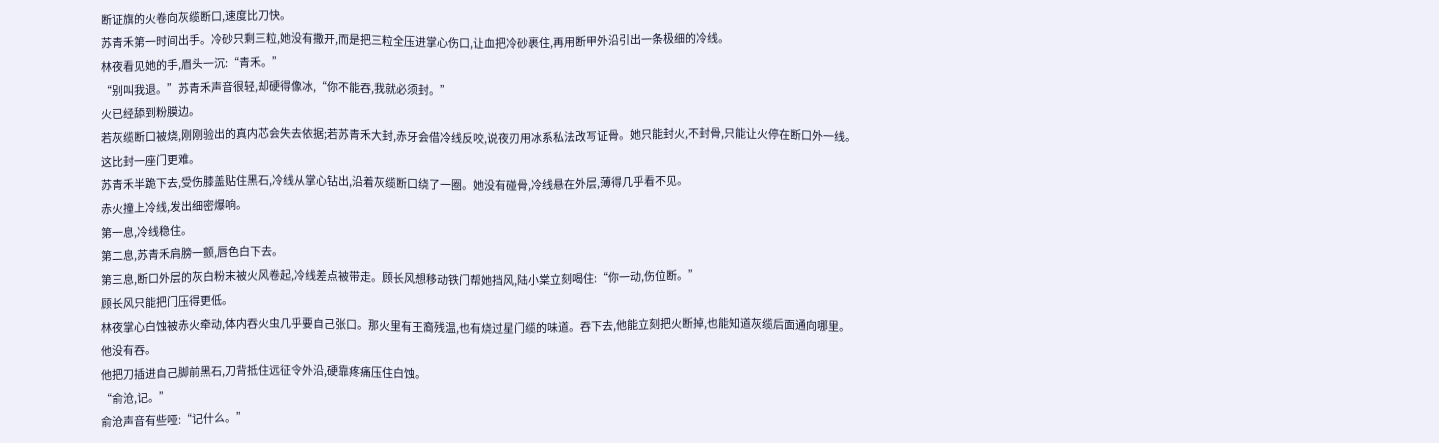断证旗的火卷向灰缆断口,速度比刀快。
苏青禾第一时间出手。冷砂只剩三粒,她没有撒开,而是把三粒全压进掌心伤口,让血把冷砂裹住,再用断甲外沿引出一条极细的冷线。
林夜看见她的手,眉头一沉:“青禾。”
“别叫我退。”苏青禾声音很轻,却硬得像冰,“你不能吞,我就必须封。”
火已经舔到粉膜边。
若灰缆断口被烧,刚刚验出的真内芯会失去依据;若苏青禾大封,赤牙会借冷线反咬,说夜刃用冰系私法改写证骨。她只能封火,不封骨,只能让火停在断口外一线。
这比封一座门更难。
苏青禾半跪下去,受伤膝盖贴住黑石,冷线从掌心钻出,沿着灰缆断口绕了一圈。她没有碰骨,冷线悬在外层,薄得几乎看不见。
赤火撞上冷线,发出细密爆响。
第一息,冷线稳住。
第二息,苏青禾肩膀一颤,唇色白下去。
第三息,断口外层的灰白粉末被火风卷起,冷线差点被带走。顾长风想移动铁门帮她挡风,陆小棠立刻喝住:“你一动,伤位断。”
顾长风只能把门压得更低。
林夜掌心白蚀被赤火牵动,体内吞火虫几乎要自己张口。那火里有王裔残温,也有烧过星门缆的味道。吞下去,他能立刻把火断掉,也能知道灰缆后面通向哪里。
他没有吞。
他把刀插进自己脚前黑石,刀背抵住远征令外沿,硬靠疼痛压住白蚀。
“俞沧,记。”
俞沧声音有些哑:“记什么。”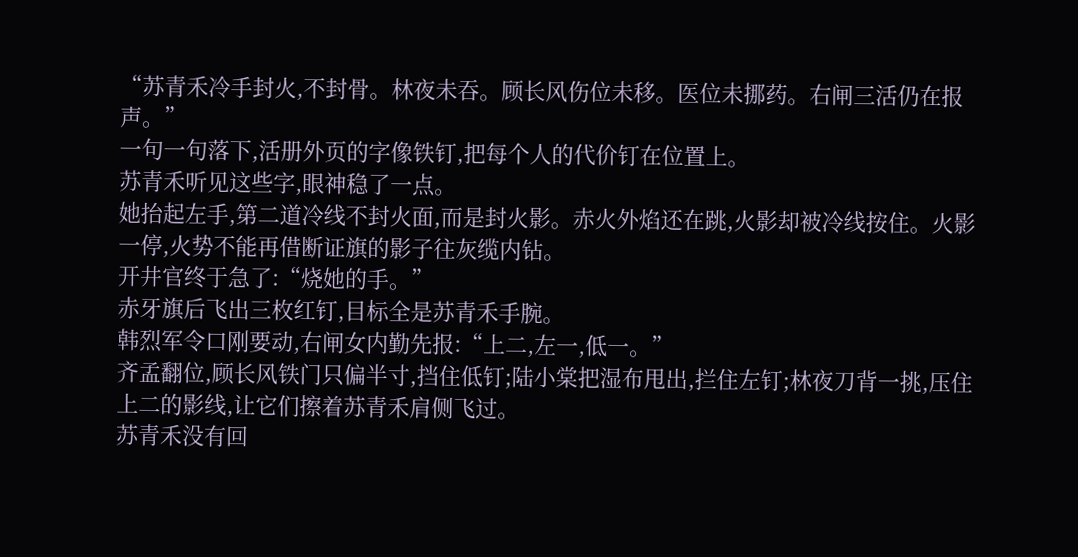“苏青禾冷手封火,不封骨。林夜未吞。顾长风伤位未移。医位未挪药。右闸三活仍在报声。”
一句一句落下,活册外页的字像铁钉,把每个人的代价钉在位置上。
苏青禾听见这些字,眼神稳了一点。
她抬起左手,第二道冷线不封火面,而是封火影。赤火外焰还在跳,火影却被冷线按住。火影一停,火势不能再借断证旗的影子往灰缆内钻。
开井官终于急了:“烧她的手。”
赤牙旗后飞出三枚红钉,目标全是苏青禾手腕。
韩烈军令口刚要动,右闸女内勤先报:“上二,左一,低一。”
齐孟翻位,顾长风铁门只偏半寸,挡住低钉;陆小棠把湿布甩出,拦住左钉;林夜刀背一挑,压住上二的影线,让它们擦着苏青禾肩侧飞过。
苏青禾没有回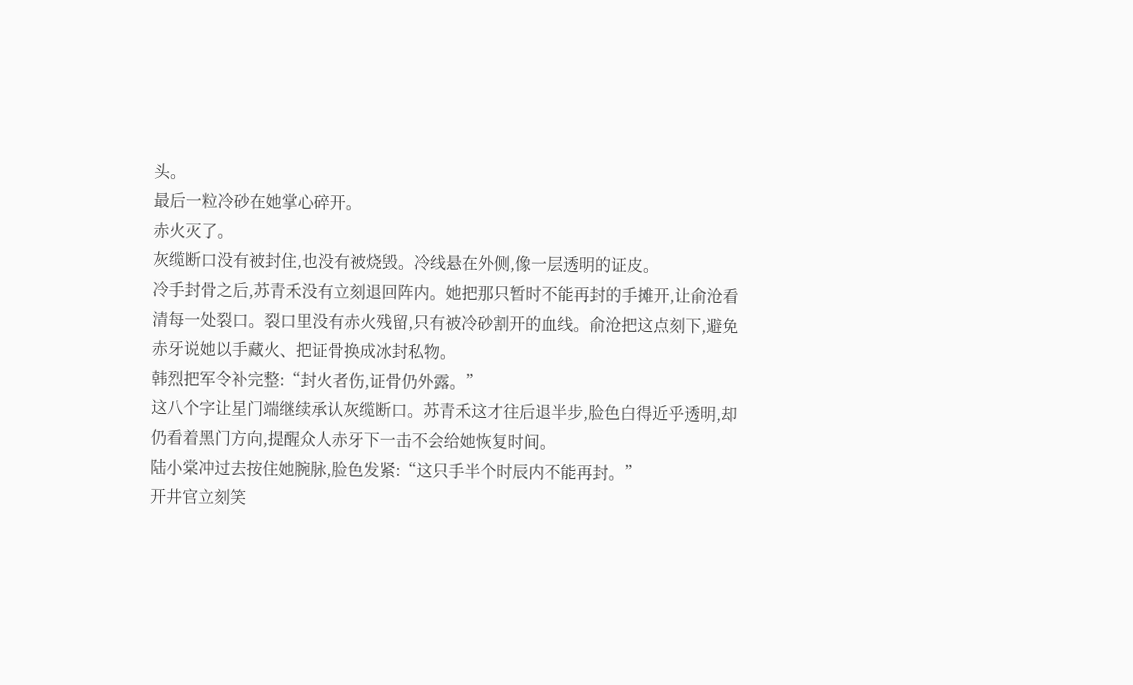头。
最后一粒冷砂在她掌心碎开。
赤火灭了。
灰缆断口没有被封住,也没有被烧毁。冷线悬在外侧,像一层透明的证皮。
冷手封骨之后,苏青禾没有立刻退回阵内。她把那只暂时不能再封的手摊开,让俞沧看清每一处裂口。裂口里没有赤火残留,只有被冷砂割开的血线。俞沧把这点刻下,避免赤牙说她以手藏火、把证骨换成冰封私物。
韩烈把军令补完整:“封火者伤,证骨仍外露。”
这八个字让星门端继续承认灰缆断口。苏青禾这才往后退半步,脸色白得近乎透明,却仍看着黑门方向,提醒众人赤牙下一击不会给她恢复时间。
陆小棠冲过去按住她腕脉,脸色发紧:“这只手半个时辰内不能再封。”
开井官立刻笑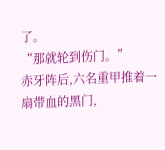了。
“那就轮到伤门。”
赤牙阵后,六名重甲推着一扇带血的黑门,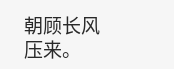朝顾长风压来。